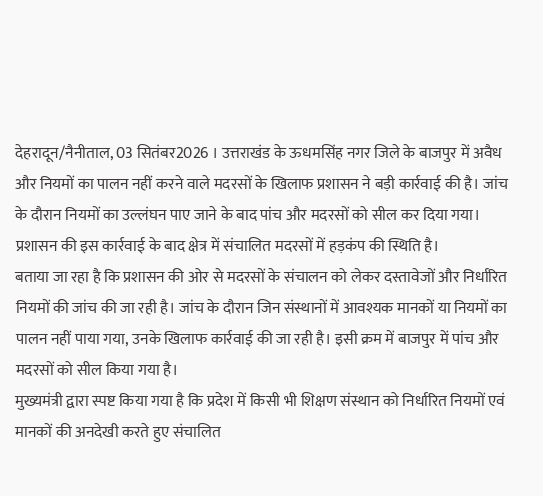देहरादून/नैनीताल, 03 सितंबर2026 । उत्तराखंड के ऊधमसिंह नगर जिले के बाजपुर में अवैध और नियमों का पालन नहीं करने वाले मदरसों के खिलाफ प्रशासन ने बड़ी कार्रवाई की है। जांच के दौरान नियमों का उल्लंघन पाए जाने के बाद पांच और मदरसों को सील कर दिया गया। प्रशासन की इस कार्रवाई के बाद क्षेत्र में संचालित मदरसों में हड़कंप की स्थिति है।
बताया जा रहा है कि प्रशासन की ओर से मदरसों के संचालन को लेकर दस्तावेजों और निर्धारित नियमों की जांच की जा रही है। जांच के दौरान जिन संस्थानों में आवश्यक मानकों या नियमों का पालन नहीं पाया गया, उनके खिलाफ कार्रवाई की जा रही है। इसी क्रम में बाजपुर में पांच और मदरसों को सील किया गया है।
मुख्यमंत्री द्वारा स्पष्ट किया गया है कि प्रदेश में किसी भी शिक्षण संस्थान को निर्धारित नियमों एवं मानकों की अनदेखी करते हुए संचालित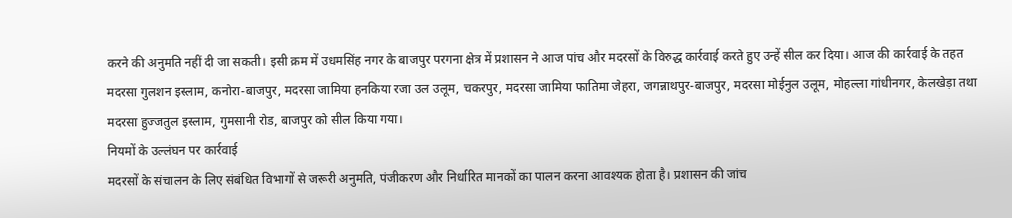करने की अनुमति नहीं दी जा सकती। इसी क्रम में उधमसिंह नगर के बाजपुर परगना क्षेत्र में प्रशासन ने आज पांच और मदरसों के विरुद्ध कार्रवाई करते हुए उन्हें सील कर दिया। आज की कार्रवाई के तहत मदरसा गुलशन इस्लाम, कनोरा-बाजपुर, मदरसा जामिया हनकिया रजा उल उलूम, चकरपुर, मदरसा जामिया फातिमा जेहरा, जगन्नाथपुर-बाजपुर, मदरसा मोईनुल उलूम, मोहल्ला गांधीनगर, केलखेड़ा तथा मदरसा हुज्जतुल इस्लाम, गुमसानी रोड, बाजपुर को सील किया गया।
नियमों के उल्लंघन पर कार्रवाई
मदरसों के संचालन के लिए संबंधित विभागों से जरूरी अनुमति, पंजीकरण और निर्धारित मानकों का पालन करना आवश्यक होता है। प्रशासन की जांच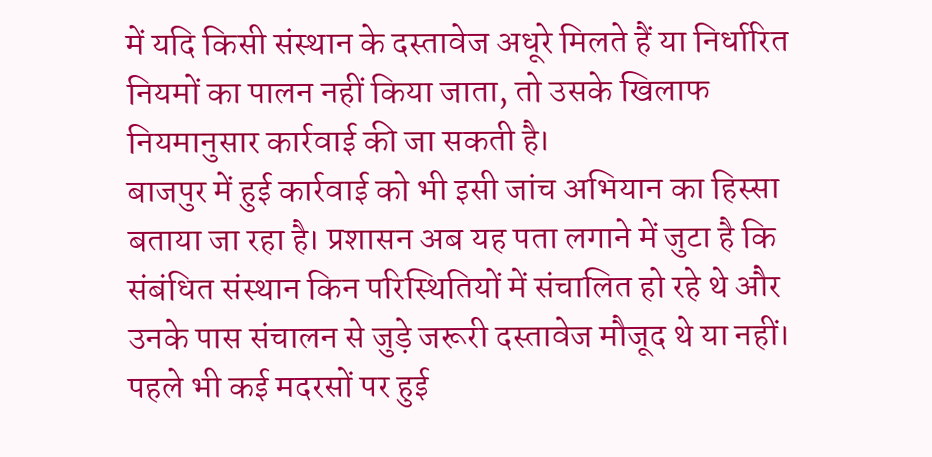में यदि किसी संस्थान के दस्तावेज अधूरे मिलते हैं या निर्धारित नियमों का पालन नहीं किया जाता, तो उसके खिलाफ नियमानुसार कार्रवाई की जा सकती है।
बाजपुर में हुई कार्रवाई को भी इसी जांच अभियान का हिस्सा बताया जा रहा है। प्रशासन अब यह पता लगाने में जुटा है कि संबंधित संस्थान किन परिस्थितियों में संचालित हो रहे थे और उनके पास संचालन से जुड़े जरूरी दस्तावेज मौजूद थे या नहीं।
पहले भी कई मदरसों पर हुई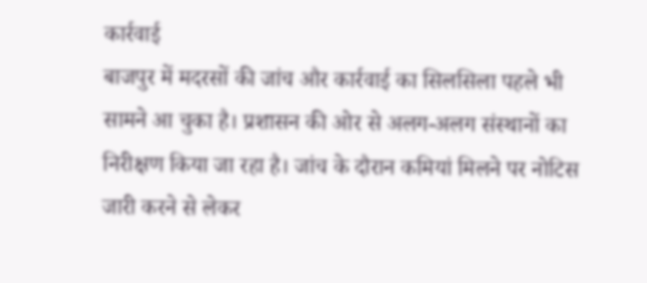कार्रवाई
बाजपुर में मदरसों की जांच और कार्रवाई का सिलसिला पहले भी सामने आ चुका है। प्रशासन की ओर से अलग-अलग संस्थानों का निरीक्षण किया जा रहा है। जांच के दौरान कमियां मिलने पर नोटिस जारी करने से लेकर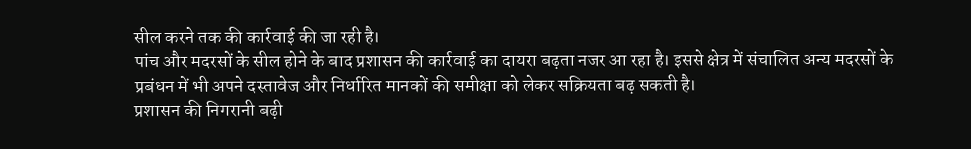सील करने तक की कार्रवाई की जा रही है।
पांच और मदरसों के सील होने के बाद प्रशासन की कार्रवाई का दायरा बढ़ता नजर आ रहा है। इससे क्षेत्र में संचालित अन्य मदरसों के प्रबंधन में भी अपने दस्तावेज और निर्धारित मानकों की समीक्षा को लेकर सक्रियता बढ़ सकती है।
प्रशासन की निगरानी बढ़ी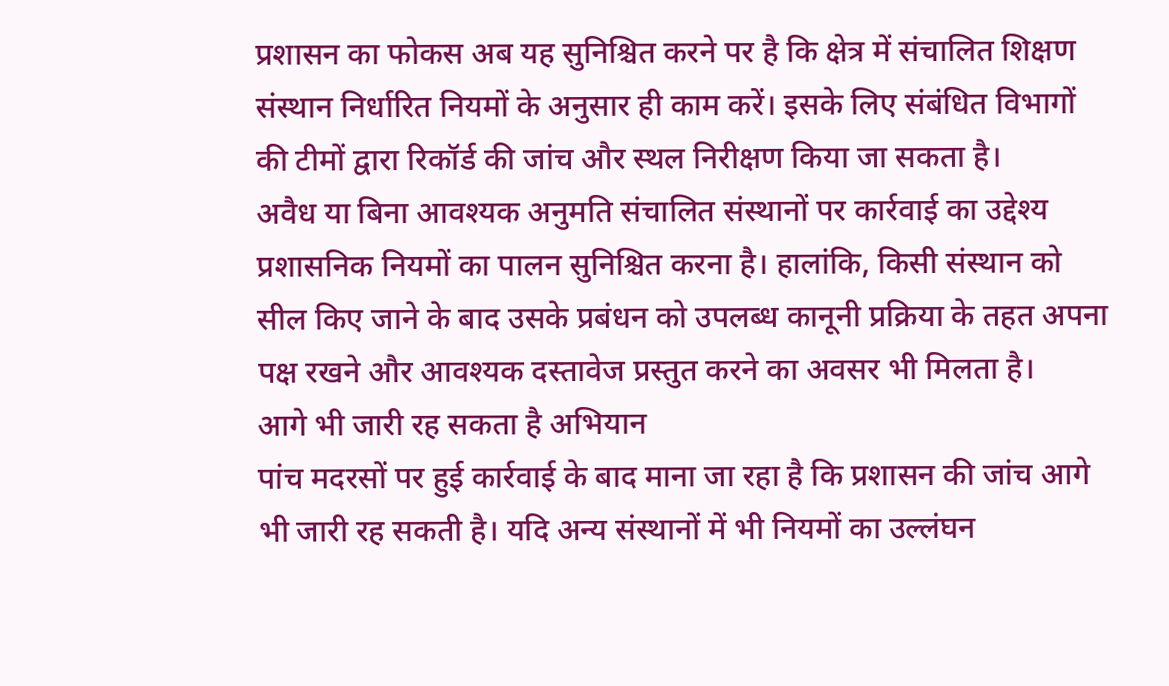प्रशासन का फोकस अब यह सुनिश्चित करने पर है कि क्षेत्र में संचालित शिक्षण संस्थान निर्धारित नियमों के अनुसार ही काम करें। इसके लिए संबंधित विभागों की टीमों द्वारा रिकॉर्ड की जांच और स्थल निरीक्षण किया जा सकता है।
अवैध या बिना आवश्यक अनुमति संचालित संस्थानों पर कार्रवाई का उद्देश्य प्रशासनिक नियमों का पालन सुनिश्चित करना है। हालांकि, किसी संस्थान को सील किए जाने के बाद उसके प्रबंधन को उपलब्ध कानूनी प्रक्रिया के तहत अपना पक्ष रखने और आवश्यक दस्तावेज प्रस्तुत करने का अवसर भी मिलता है।
आगे भी जारी रह सकता है अभियान
पांच मदरसों पर हुई कार्रवाई के बाद माना जा रहा है कि प्रशासन की जांच आगे भी जारी रह सकती है। यदि अन्य संस्थानों में भी नियमों का उल्लंघन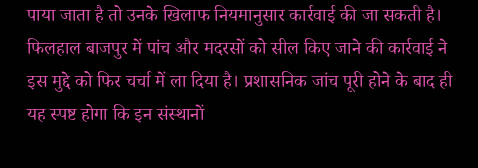पाया जाता है तो उनके खिलाफ नियमानुसार कार्रवाई की जा सकती है।
फिलहाल बाजपुर में पांच और मदरसों को सील किए जाने की कार्रवाई ने इस मुद्दे को फिर चर्चा में ला दिया है। प्रशासनिक जांच पूरी होने के बाद ही यह स्पष्ट होगा कि इन संस्थानों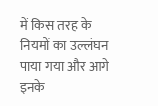में किस तरह के नियमों का उल्लंघन पाया गया और आगे इनके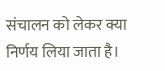संचालन को लेकर क्या निर्णय लिया जाता है।